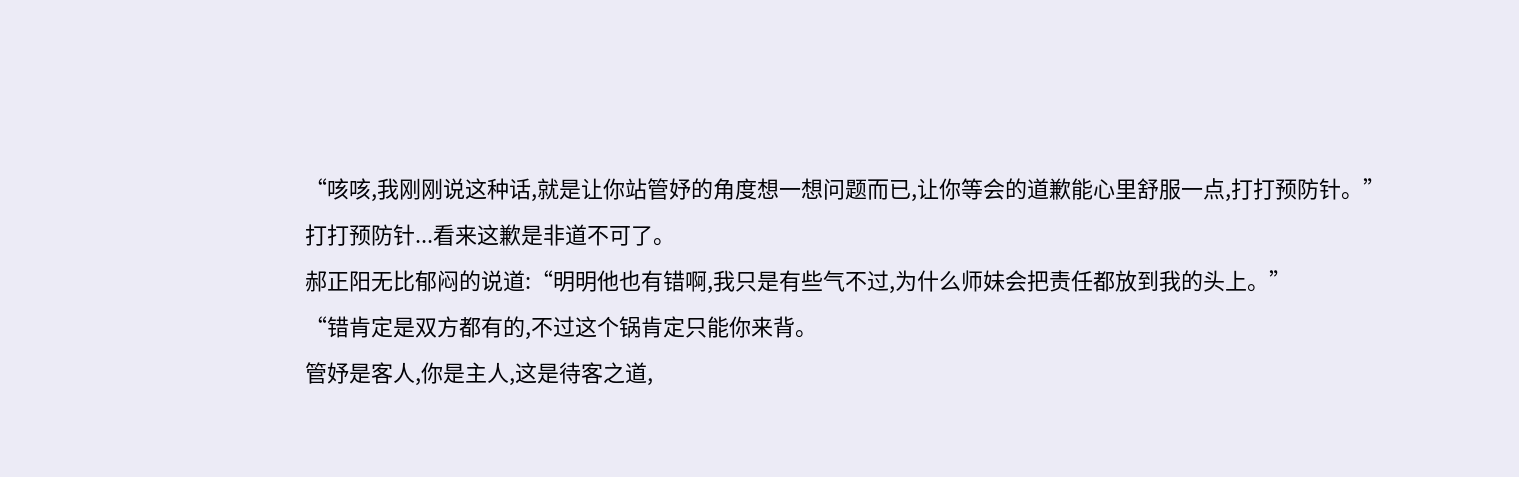“咳咳,我刚刚说这种话,就是让你站管妤的角度想一想问题而已,让你等会的道歉能心里舒服一点,打打预防针。”
打打预防针...看来这歉是非道不可了。
郝正阳无比郁闷的说道:“明明他也有错啊,我只是有些气不过,为什么师妹会把责任都放到我的头上。”
“错肯定是双方都有的,不过这个锅肯定只能你来背。
管妤是客人,你是主人,这是待客之道,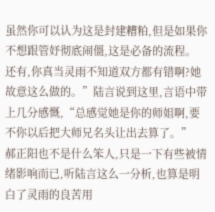虽然你可以认为这是封建糟粕,但是如果你不想跟管妤彻底闹僵,这是必备的流程。
还有,你真当灵雨不知道双方都有错啊?她故意这么做的。”陆言说到这里,言语中带上几分感慨,“总感觉她是你的师姐啊,要不你以后把大师兄名头让出去算了。”
郝正阳也不是什么笨人,只是一下有些被情绪影响而已,听陆言这么一分析,也算是明白了灵雨的良苦用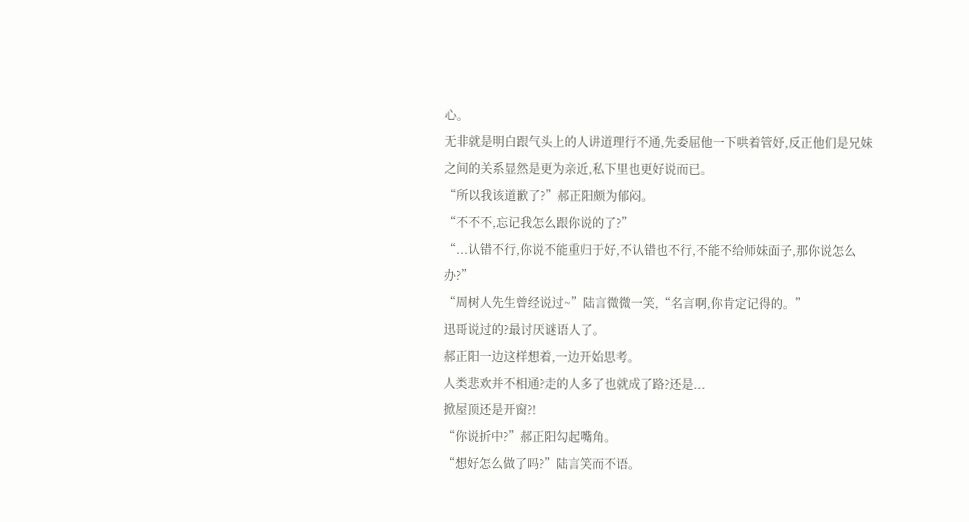心。
无非就是明白跟气头上的人讲道理行不通,先委屈他一下哄着管妤,反正他们是兄妹之间的关系显然是更为亲近,私下里也更好说而已。
“所以我该道歉了?”郝正阳颇为郁闷。
“不不不,忘记我怎么跟你说的了?”
“...认错不行,你说不能重归于好,不认错也不行,不能不给师妹面子,那你说怎么办?”
“周树人先生曾经说过~”陆言微微一笑,“名言啊,你肯定记得的。”
迅哥说过的?最讨厌谜语人了。
郝正阳一边这样想着,一边开始思考。
人类悲欢并不相通?走的人多了也就成了路?还是...
掀屋顶还是开窗?!
“你说折中?”郝正阳勾起嘴角。
“想好怎么做了吗?”陆言笑而不语。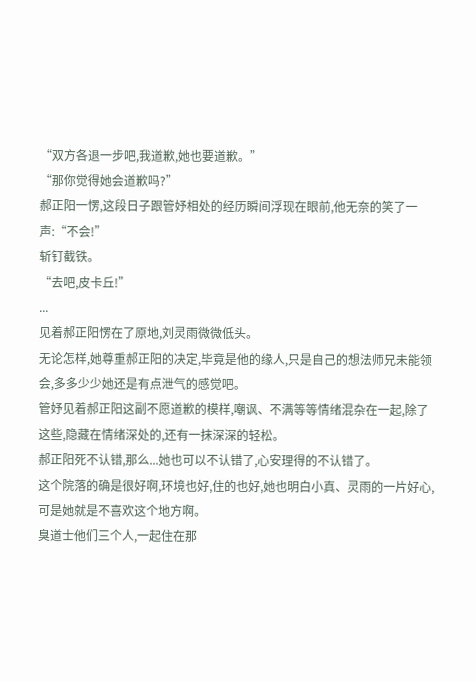“双方各退一步吧,我道歉,她也要道歉。”
“那你觉得她会道歉吗?”
郝正阳一愣,这段日子跟管妤相处的经历瞬间浮现在眼前,他无奈的笑了一声:“不会!”
斩钉截铁。
“去吧,皮卡丘!”
...
见着郝正阳愣在了原地,刘灵雨微微低头。
无论怎样,她尊重郝正阳的决定,毕竟是他的缘人,只是自己的想法师兄未能领会,多多少少她还是有点泄气的感觉吧。
管妤见着郝正阳这副不愿道歉的模样,嘲讽、不满等等情绪混杂在一起,除了这些,隐藏在情绪深处的,还有一抹深深的轻松。
郝正阳死不认错,那么...她也可以不认错了,心安理得的不认错了。
这个院落的确是很好啊,环境也好,住的也好,她也明白小真、灵雨的一片好心,可是她就是不喜欢这个地方啊。
臭道士他们三个人,一起住在那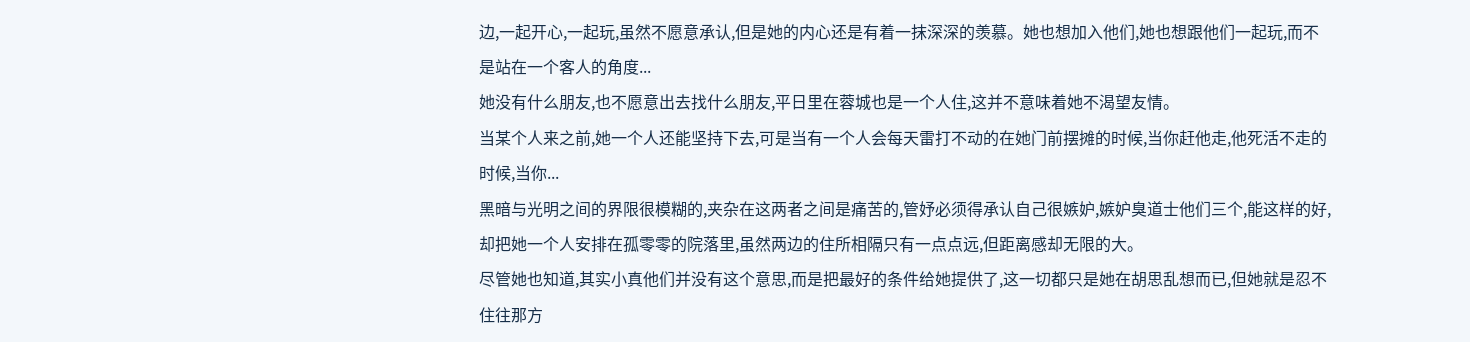边,一起开心,一起玩,虽然不愿意承认,但是她的内心还是有着一抹深深的羡慕。她也想加入他们,她也想跟他们一起玩,而不是站在一个客人的角度...
她没有什么朋友,也不愿意出去找什么朋友,平日里在蓉城也是一个人住,这并不意味着她不渴望友情。
当某个人来之前,她一个人还能坚持下去,可是当有一个人会每天雷打不动的在她门前摆摊的时候,当你赶他走,他死活不走的时候,当你...
黑暗与光明之间的界限很模糊的,夹杂在这两者之间是痛苦的,管妤必须得承认自己很嫉妒,嫉妒臭道士他们三个,能这样的好,却把她一个人安排在孤零零的院落里,虽然两边的住所相隔只有一点点远,但距离感却无限的大。
尽管她也知道,其实小真他们并没有这个意思,而是把最好的条件给她提供了,这一切都只是她在胡思乱想而已,但她就是忍不住往那方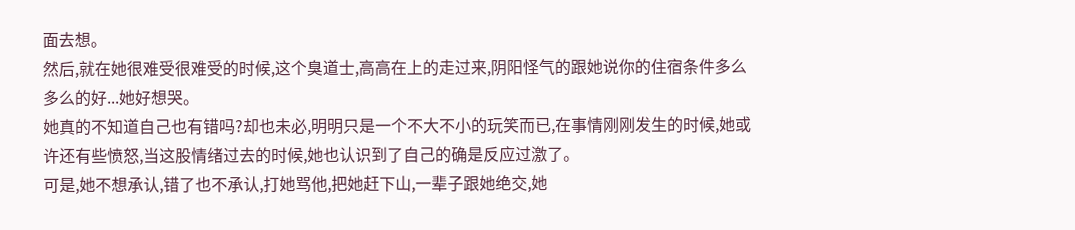面去想。
然后,就在她很难受很难受的时候,这个臭道士,高高在上的走过来,阴阳怪气的跟她说你的住宿条件多么多么的好...她好想哭。
她真的不知道自己也有错吗?却也未必,明明只是一个不大不小的玩笑而已,在事情刚刚发生的时候,她或许还有些愤怒,当这股情绪过去的时候,她也认识到了自己的确是反应过激了。
可是,她不想承认,错了也不承认,打她骂他,把她赶下山,一辈子跟她绝交,她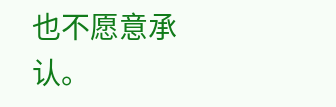也不愿意承认。